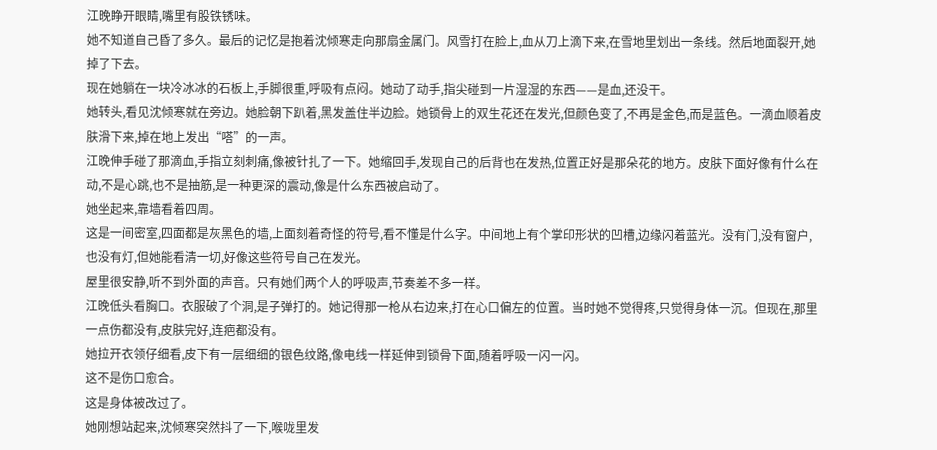江晚睁开眼睛,嘴里有股铁锈味。
她不知道自己昏了多久。最后的记忆是抱着沈倾寒走向那扇金属门。风雪打在脸上,血从刀上滴下来,在雪地里划出一条线。然后地面裂开,她掉了下去。
现在她躺在一块冷冰冰的石板上,手脚很重,呼吸有点闷。她动了动手,指尖碰到一片湿湿的东西——是血,还没干。
她转头,看见沈倾寒就在旁边。她脸朝下趴着,黑发盖住半边脸。她锁骨上的双生花还在发光,但颜色变了,不再是金色,而是蓝色。一滴血顺着皮肤滑下来,掉在地上发出“嗒”的一声。
江晚伸手碰了那滴血,手指立刻刺痛,像被针扎了一下。她缩回手,发现自己的后背也在发热,位置正好是那朵花的地方。皮肤下面好像有什么在动,不是心跳,也不是抽筋,是一种更深的震动,像是什么东西被启动了。
她坐起来,靠墙看着四周。
这是一间密室,四面都是灰黑色的墙,上面刻着奇怪的符号,看不懂是什么字。中间地上有个掌印形状的凹槽,边缘闪着蓝光。没有门,没有窗户,也没有灯,但她能看清一切,好像这些符号自己在发光。
屋里很安静,听不到外面的声音。只有她们两个人的呼吸声,节奏差不多一样。
江晚低头看胸口。衣服破了个洞,是子弹打的。她记得那一枪从右边来,打在心口偏左的位置。当时她不觉得疼,只觉得身体一沉。但现在,那里一点伤都没有,皮肤完好,连疤都没有。
她拉开衣领仔细看,皮下有一层细细的银色纹路,像电线一样延伸到锁骨下面,随着呼吸一闪一闪。
这不是伤口愈合。
这是身体被改过了。
她刚想站起来,沈倾寒突然抖了一下,喉咙里发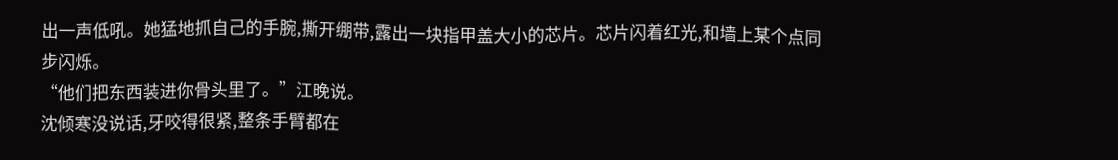出一声低吼。她猛地抓自己的手腕,撕开绷带,露出一块指甲盖大小的芯片。芯片闪着红光,和墙上某个点同步闪烁。
“他们把东西装进你骨头里了。”江晚说。
沈倾寒没说话,牙咬得很紧,整条手臂都在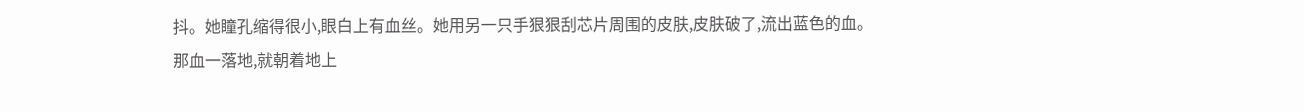抖。她瞳孔缩得很小,眼白上有血丝。她用另一只手狠狠刮芯片周围的皮肤,皮肤破了,流出蓝色的血。
那血一落地,就朝着地上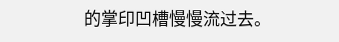的掌印凹槽慢慢流过去。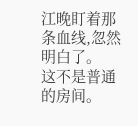江晚盯着那条血线,忽然明白了。
这不是普通的房间。